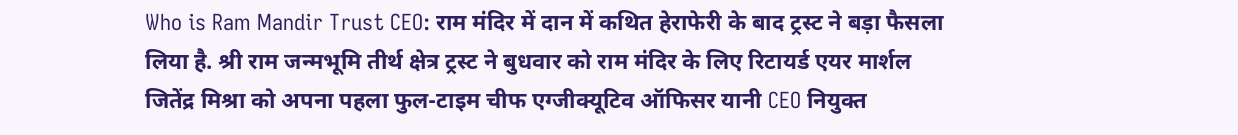Who is Ram Mandir Trust CEO: राम मंदिर में दान में कथित हेराफेरी के बाद ट्रस्ट ने बड़ा फैसला लिया है. श्री राम जन्मभूमि तीर्थ क्षेत्र ट्रस्ट ने बुधवार को राम मंदिर के लिए रिटायर्ड एयर मार्शल जितेंद्र मिश्रा को अपना पहला फुल-टाइम चीफ एग्जीक्यूटिव ऑफिसर यानी CEO नियुक्त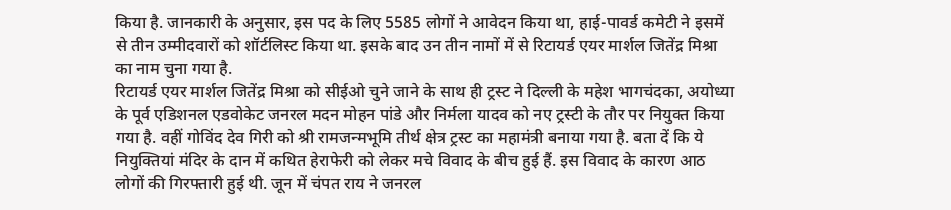किया है. जानकारी के अनुसार, इस पद के लिए 5585 लोगों ने आवेदन किया था, हाई-पावर्ड कमेटी ने इसमें से तीन उम्मीदवारों को शॉर्टलिस्ट किया था. इसके बाद उन तीन नामों में से रिटायर्ड एयर मार्शल जितेंद्र मिश्रा का नाम चुना गया है.
रिटायर्ड एयर मार्शल जितेंद्र मिश्रा को सीईओ चुने जाने के साथ ही ट्रस्ट ने दिल्ली के महेश भागचंदका, अयोध्या के पूर्व एडिशनल एडवोकेट जनरल मदन मोहन पांडे और निर्मला यादव को नए ट्रस्टी के तौर पर नियुक्त किया गया है. वहीं गोविंद देव गिरी को श्री रामजन्मभूमि तीर्थ क्षेत्र ट्रस्ट का महामंत्री बनाया गया है. बता दें कि ये नियुक्तियां मंदिर के दान में कथित हेराफेरी को लेकर मचे विवाद के बीच हुई हैं. इस विवाद के कारण आठ लोगों की गिरफ्तारी हुई थी. जून में चंपत राय ने जनरल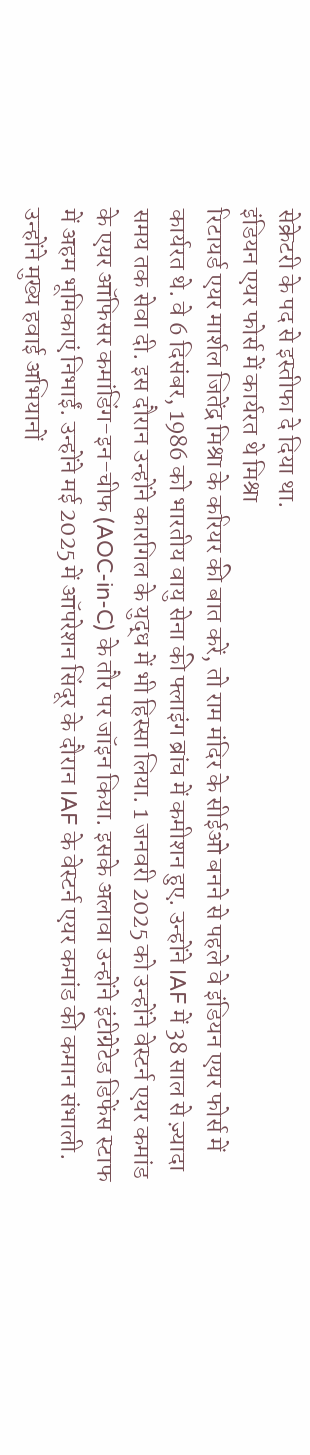सेक्रेटरी के पद से इस्तीफा दे दिया था.
इंडियन एयर फोर्स में कार्यरत थे मिश्रा
रिटायर्ड एयर मार्शल जितेंद्र मिश्रा के करियर की बात करें, तो राम मंदिर के सीईओ बनने से पहले वे इंडियन एयर फोर्स में कार्यरत थे. वे 6 दिसंबर, 1986 को भारतीय वायु सेना की फ्लाइंग ब्रांच में कमीशन हुए. उन्होंने IAF में 38 साल से ज़्यादा समय तक सेवा दी. इस दौरान उन्होंने कारगिल के युद्ध में भी हिस्सा लिया. 1 जनवरी 2025 को उन्होंने वेस्टर्न एयर कमांड के एयर ऑफिसर कमांडिंग-इन-चीफ (AOC-in-C) के तौर पर जॉइन किया. इसके अलावा उन्होंने इंटीग्रेटेड डिफेंस स्टाफ में अहम भूमिकाएं निभाईं. उन्होंने मई 2025 में ऑपरेशन सिंदूर के दौरान IAF के वेस्टर्न एयर कमांड की कमान संभाली. उन्होंने मुख्य हवाई अभियानों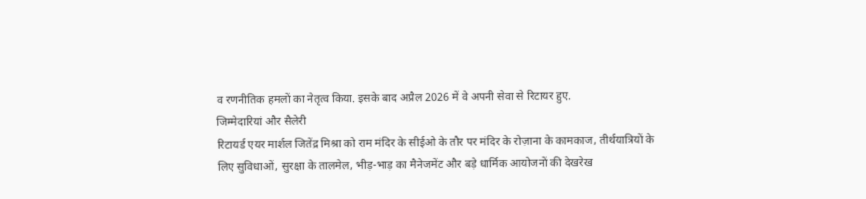व रणनीतिक हमलों का नेतृत्व किया. इसके बाद अप्रैल 2026 में वे अपनी सेवा से रिटायर हुए.
जिम्मेदारियां और सैलेरी
रिटायर्ड एयर मार्शल जितेंद्र मिश्रा को राम मंदिर के सीईओ के तौर पर मंदिर के रोज़ाना के कामकाज, तीर्थयात्रियों के लिए सुविधाओं, सुरक्षा के तालमेल, भीड़-भाड़ का मैनेजमेंट और बड़े धार्मिक आयोजनों की देखरेख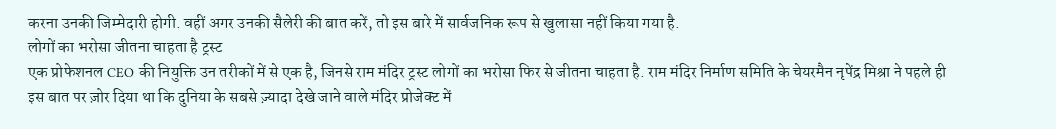करना उनकी जिम्मेदारी होगी. वहीं अगर उनकी सैलेरी की बात करें, तो इस बारे में सार्वजनिक रूप से खुलासा नहीं किया गया है.
लोगों का भरोसा जीतना चाहता है ट्रस्ट
एक प्रोफेशनल CEO की नियुक्ति उन तरीकों में से एक है, जिनसे राम मंदिर ट्रस्ट लोगों का भरोसा फिर से जीतना चाहता है. राम मंदिर निर्माण समिति के चेयरमैन नृपेंद्र मिश्रा ने पहले ही इस बात पर ज़ोर दिया था कि दुनिया के सबसे ज़्यादा देखे जाने वाले मंदिर प्रोजेक्ट में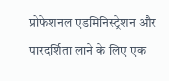प्रोफेशनल एडमिनिस्ट्रेशन और पारदर्शिता लाने के लिए एक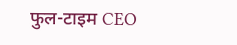फुल-टाइम CEO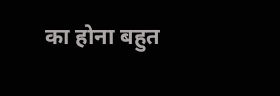का होना बहुत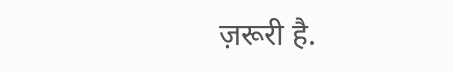ज़रूरी है.